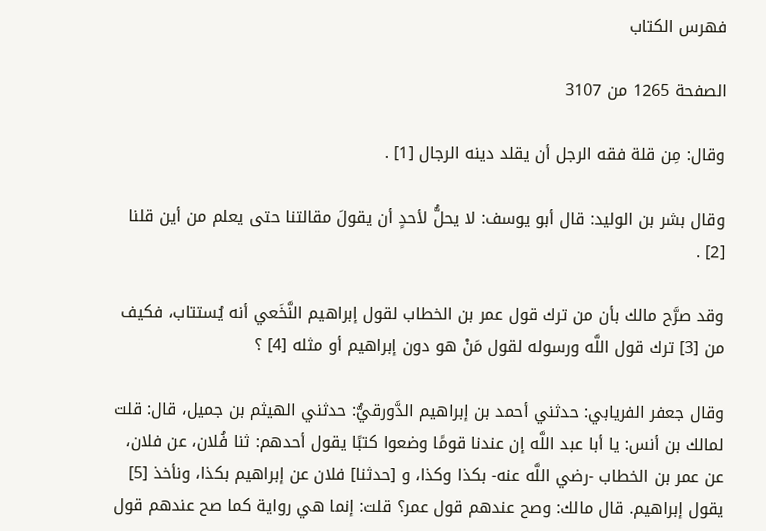فهرس الكتاب

الصفحة 1265 من 3107

وقال: مِن قلة فقه الرجل أن يقلد دينه الرجال [1] .

وقال بشر بن الوليد: قال أبو يوسف: لا يحلُّ لأحدٍ أن يقولَ مقالتنا حتى يعلم من أين قلنا [2] .

وقد صرَّح مالك بأن من ترك قول عمر بن الخطاب لقول إبراهيم النَّخَعي أنه يُستتاب، فكيف من [3] ترك قول اللَّه ورسوله لقول مَنْ هو دون إبراهيم أو مثله [4] ؟

وقال جعفر الفريابي: حدثني أحمد بن إبراهيم الدَّورقيُّ: حدثني الهيثم بن جميل، قال: قلت لمالك بن أنس: يا أبا عبد اللَّه إن عندنا قومًا وضعوا كتبًا يقول أحدهم: ثنا فُلان، عن فلان، عن عمر بن الخطاب -رضي اللَّه عنه- بكذا وكذا، و [حدثنا] فلان عن إبراهيم بكذا، ونأخذ [5] يقول إبراهيم. قال مالك: وصح عندهم قول عمر؟ قلت: إنما هي رواية كما صح عندهم قول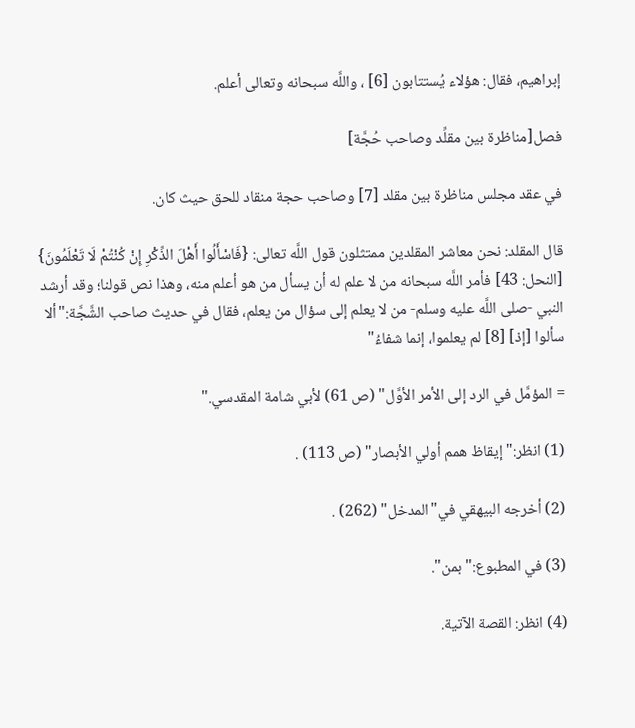إبراهيم، فقال: هؤلاء يُستتابون [6] ، واللَّه سبحانه وتعالى أعلم.

فصل[مناظرة بين مقلِّد وصاحب حُجَّة]

في عقد مجلس مناظرة بين مقلد [7] وصاحب حجة منقاد للحق حيث كان.

قال المقلد: نحن معاشر المقلدين ممتثلون قول اللَّه تعالى: {فَاسْأَلُوا أَهْلَ الذِّكْرِ إِنْ كُنْتُمْ لَا تَعْلَمُونَ} [النحل: 43] فأمر اللَّه سبحانه من لا علم له أن يسأل من هو أعلم منه، وهذا نص قولنا؛ وقد أرشد النبي -صلى اللَّه عليه وسلم- من لا يعلم إلى سؤال من يعلم، فقال في حديث صاحب الشَّجَّة:"ألا سألوا [إذ] [8] لم يعلموا، إنما شفاءُ"

= المؤمَّل في الرد إلى الأمر الأوَّل" (ص 61) لأبي شامة المقدسي."

(1) انظر:"إيقاظ همم أولي الأبصار" (ص 113) .

(2) أخرجه البيهقي في"المدخل" (262) .

(3) في المطبوع:"بمن".

(4) انظر: القصة الآتية.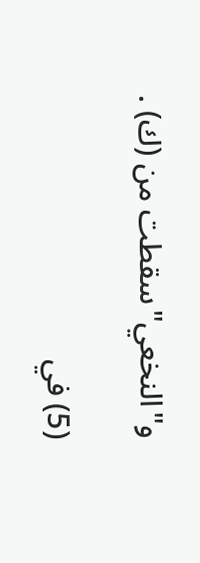و"النخعي"سقطت من (ك) .

(5) في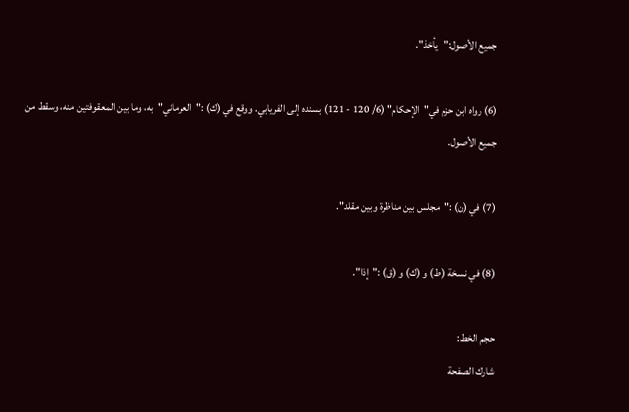جميع الأصول:"يأخذ".

(6) رواه ابن حزم في"الإحكام" (6/ 120 - 121) بسنده إلى الفريابي. ووقع في (ك) :"العرماني"به، وما بين المعقوفتين منه، وسقط من جميع الأصول.

(7) في (ن) :"مجلس بين مناظرة وبين مقلد".

(8) في نسخة (ط) و (ك) و (ق) :"إذا".

حجم الخط:
شارك الصفحة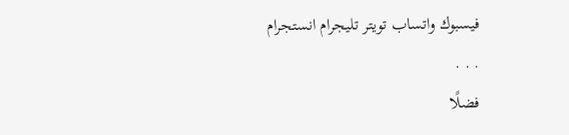فيسبوك واتساب تويتر تليجرام انستجرام
. . .
فضلًا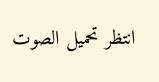انتظر تحميل الصوت